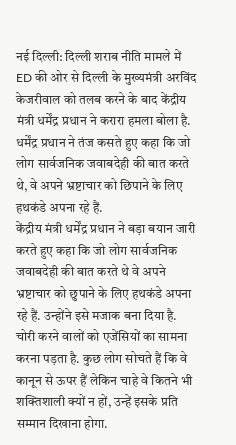नई दिल्ली: दिल्ली शराब नीति मामले में ED की ओर से दिल्ली के मुख्यमंत्री अरविंद केजरीवाल को तलब करने के बाद केंद्रीय मंत्री धर्मेंद्र प्रधान ने करारा हमला बोला है. धर्मेंद्र प्रधान ने तंज कसते हुए कहा कि जो लोग सार्वजनिक जवाबदेही की बात करते थे, वे अपने भ्रष्टाचार को छिपाने के लिए हथकंडे अपना रहे हैं.
केंद्रीय मंत्री धर्मेंद्र प्रधान ने बड़ा बयान जारी करते हुए कहा कि जो लोग सार्वजनिक जवाबदेही की बात करते थे वे अपने भ्रष्टाचार को छुपाने के लिए हथकंडे अपना रहे हैं. उन्होंने इसे मजाक बना दिया है. चोरी करने वालों को एजेंसियों का सामना करना पड़ता है. कुछ लोग सोचते हैं कि वे कानून से ऊपर हैं लेकिन चाहे वे कितने भी शक्तिशाली क्यों न हों, उन्हें इसके प्रति सम्मान दिखाना होगा.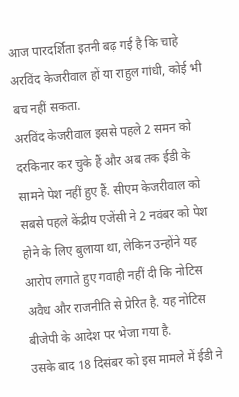आज पारदर्शिता इतनी बढ़ गई है कि चाहे अरविंद केजरीवाल हों या राहुल गांधी, कोई भी बच नहीं सकता.
अरविंद केजरीवाल इससे पहले 2 समन को दरकिनार कर चुके हैं और अब तक ईडी के सामने पेश नहीं हुए हैं. सीएम केजरीवाल को सबसे पहले केंद्रीय एजेंसी ने 2 नवंबर को पेश होने के लिए बुलाया था, लेकिन उन्होंने यह आरोप लगाते हुए गवाही नहीं दी कि नोटिस अवैध और राजनीति से प्रेरित है. यह नोटिस बीजेपी के आदेश पर भेजा गया है.
उसके बाद 18 दिसंबर को इस मामले में ईडी ने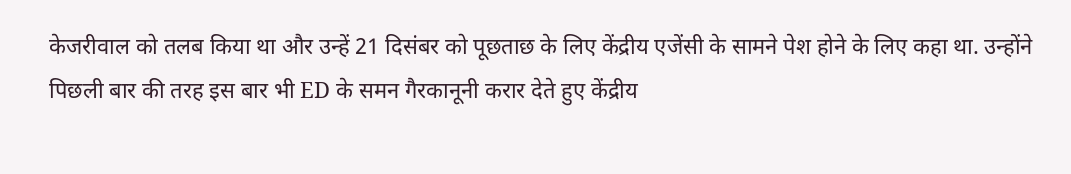केजरीवाल को तलब किया था और उन्हें 21 दिसंबर को पूछताछ के लिए केंद्रीय एजेंसी के सामने पेश होने के लिए कहा था. उन्होंने पिछली बार की तरह इस बार भी ED के समन गैरकानूनी करार देते हुए केंद्रीय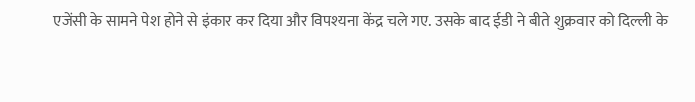एजेंसी के सामने पेश होने से इंकार कर दिया और विपश्यना केंद्र चले गए. उसके बाद ईडी ने बीते शुक्रवार को दिल्ली के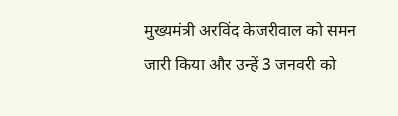मुख्यमंत्री अरविंद केजरीवाल को समन जारी किया और उन्हें 3 जनवरी को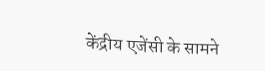केंद्रीय एजेंसी के सामने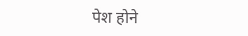पेश होने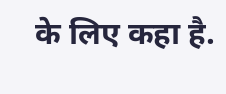के लिए कहा है.